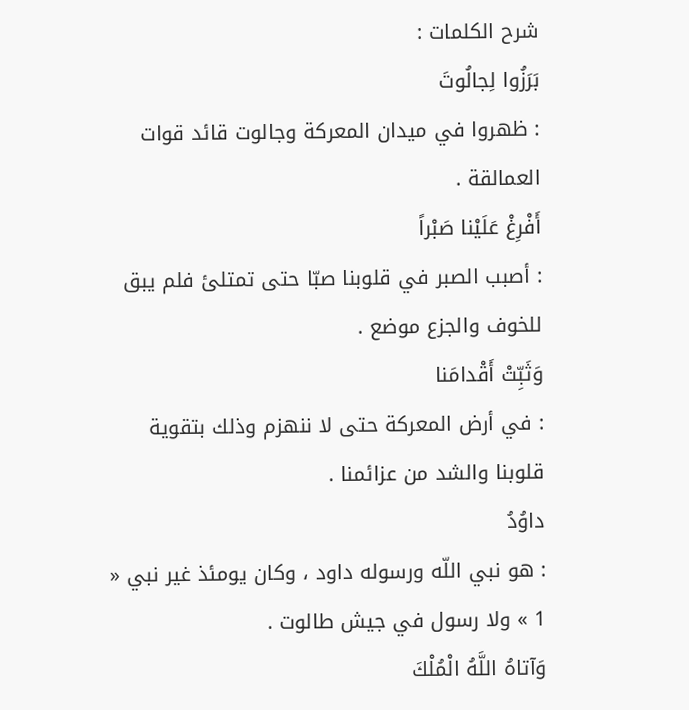شرح الكلمات :
بَرَزُوا لِجالُوتَ
: ظهروا في ميدان المعركة وجالوت قائد قوات العمالقة .
أَفْرِغْ عَلَيْنا صَبْراً
: أصبب الصبر في قلوبنا صبّا حتى تمتلئ فلم يبق للخوف والجزع موضع .
وَثَبِّتْ أَقْدامَنا
: في أرض المعركة حتى لا ننهزم وذلك بتقوية قلوبنا والشد من عزائمنا .
داوُدُ
: هو نبي اللّه ورسوله داود ، وكان يومئذ غير نبي « 1 » ولا رسول في جيش طالوت .
وَآتاهُ اللَّهُ الْمُلْكَ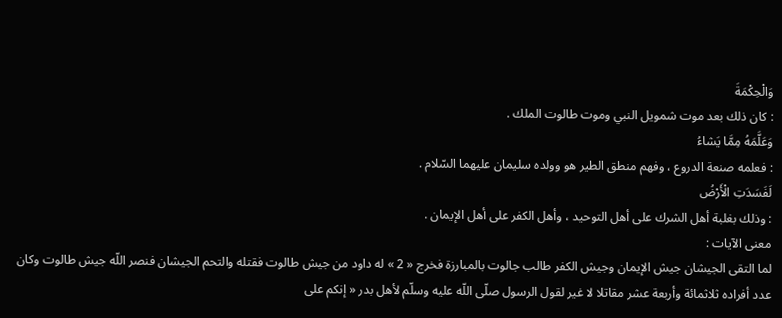وَالْحِكْمَةَ
: كان ذلك بعد موت شمويل النبي وموت طالوت الملك .
وَعَلَّمَهُ مِمَّا يَشاءُ
: فعلمه صنعة الدروع ، وفهم منطق الطير هو وولده سليمان عليهما السّلام .
لَفَسَدَتِ الْأَرْضُ
: وذلك بغلبة أهل الشرك على أهل التوحيد ، وأهل الكفر على أهل الإيمان .
معنى الآيات :
لما التقى الجيشان جيش الإيمان وجيش الكفر طالب جالوت بالمبارزة فخرج « 2 » له داود من جيش طالوت فقتله والتحم الجيشان فنصر اللّه جيش طالوت وكان عدد أفراده ثلاثمائة وأربعة عشر مقاتلا لا غير لقول الرسول صلّى اللّه عليه وسلّم لأهل بدر « إنكم على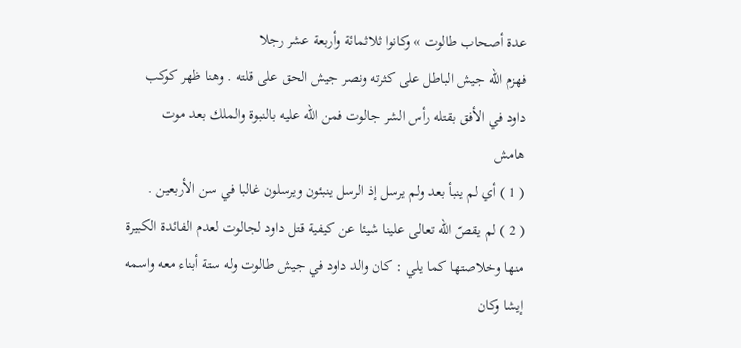عدة أصحاب طالوت » وكانوا ثلاثمائة وأربعة عشر رجلا
فهزم اللّه جيش الباطل على كثرته ونصر جيش الحق على قلته . وهنا ظهر كوكب داود في الأفق بقتله رأس الشر جالوت فمن اللّه عليه بالنبوة والملك بعد موت
هامش
( 1 ) أي لم ينبأ بعد ولم يرسل إذ الرسل ينبئون ويرسلون غالبا في سن الأربعين .
( 2 ) لم يقصّ اللّه تعالى علينا شيئا عن كيفية قتل داود لجالوت لعدم الفائدة الكبيرة منها وخلاصتها كما يلي : كان والد داود في جيش طالوت وله ستة أبناء معه واسمه إيشا وكان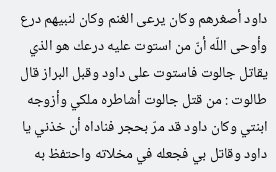داود أصغرهم وكان يرعى الغنم وكان لنبيهم درع وأوحى اللّه أنّ من استوت عليه درعك هو الذي يقاتل جالوت فاستوت على داود وقبل البراز قال طالوت : من قتل جالوت أشاطره ملكي وأزوجه ابنتي وكان داود قد مرّ بحجر فناداه أن خذني يا داود وقاتل بي فجعله في مخلاته واحتفظ به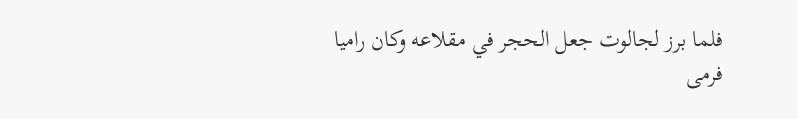فلما برز لجالوت جعل الحجر في مقلاعه وكان راميا فرمى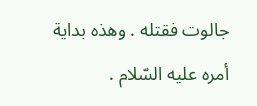جالوت فقتله . وهذه بداية أمره عليه السّلام .